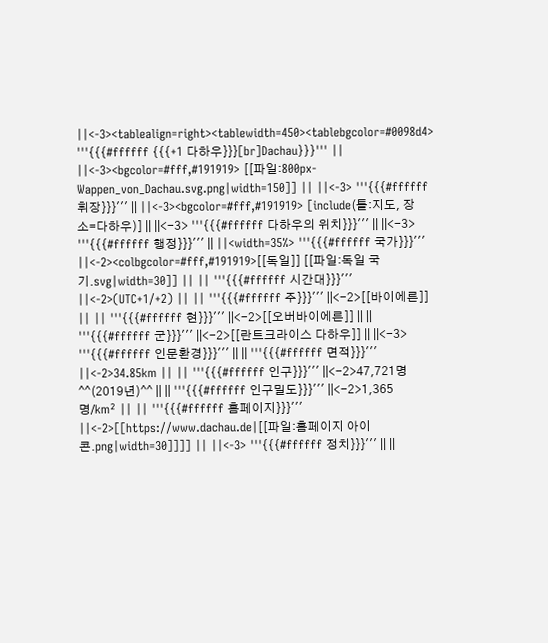||<-3><tablealign=right><tablewidth=450><tablebgcolor=#0098d4> '''{{{#ffffff {{{+1 다하우}}}[br]Dachau}}}''' || ||<-3><bgcolor=#fff,#191919> [[파일:800px-Wappen_von_Dachau.svg.png|width=150]] || ||<-3> '''{{{#ffffff 휘장}}}''' || ||<-3><bgcolor=#fff,#191919> [include(틀:지도, 장소=다하우)] || ||<-3> '''{{{#ffffff 다하우의 위치}}}''' || ||<-3> '''{{{#ffffff 행정}}}''' || ||<width=35%> '''{{{#ffffff 국가}}}''' ||<-2><colbgcolor=#fff,#191919>[[독일]] [[파일:독일 국기.svg|width=30]] || || '''{{{#ffffff 시간대}}}''' ||<-2>(UTC+1/+2) || || '''{{{#ffffff 주}}}''' ||<-2>[[바이에른]] || || '''{{{#ffffff 현}}}''' ||<-2>[[오버바이에른]] || || '''{{{#ffffff 군}}}''' ||<-2>[[란트크라이스 다하우]] || ||<-3> '''{{{#ffffff 인문환경}}}''' || || '''{{{#ffffff 면적}}}''' ||<-2>34.85km || || '''{{{#ffffff 인구}}}''' ||<-2>47,721명^^(2019년)^^ || || '''{{{#ffffff 인구밀도}}}''' ||<-2>1,365명/km² || || '''{{{#ffffff 홈페이지}}}''' ||<-2>[[https://www.dachau.de|[[파일:홈페이지 아이콘.png|width=30]]]] || ||<-3> '''{{{#ffffff 정치}}}''' || ||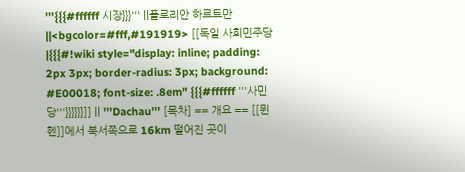'''{{{#ffffff 시장}}}''' ||플로리안 하르트만 ||<bgcolor=#fff,#191919> [[독일 사회민주당|{{{#!wiki style="display: inline; padding: 2px 3px; border-radius: 3px; background: #E00018; font-size: .8em" {{{#ffffff '''사민당'''}}}}}}]] || '''Dachau''' [목차] == 개요 == [[뮌헨]]에서 북서쪽으로 16km 떨어진 곳이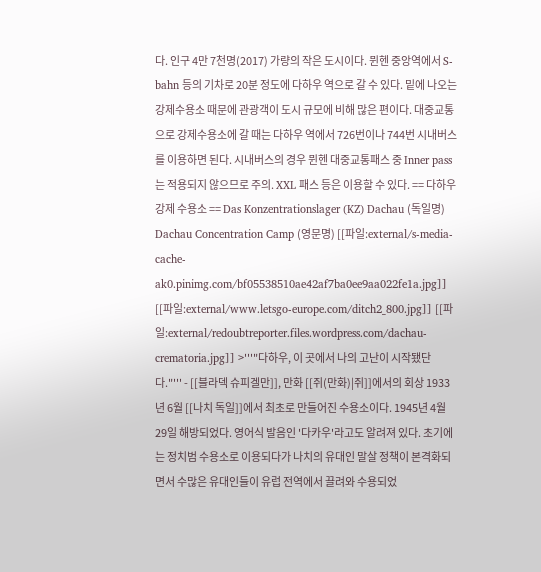다. 인구 4만 7천명(2017) 가량의 작은 도시이다. 뮌헨 중앙역에서 S-bahn 등의 기차로 20분 정도에 다하우 역으로 갈 수 있다. 밑에 나오는 강제수용소 때문에 관광객이 도시 규모에 비해 많은 편이다. 대중교통으로 강제수용소에 갈 때는 다하우 역에서 726번이나 744번 시내버스를 이용하면 된다. 시내버스의 경우 뮌헨 대중교통패스 중 Inner pass 는 적용되지 않으므로 주의. XXL 패스 등은 이용할 수 있다. == 다하우 강제 수용소 == Das Konzentrationslager (KZ) Dachau (독일명) Dachau Concentration Camp (영문명) [[파일:external/s-media-cache-ak0.pinimg.com/bf05538510ae42af7ba0ee9aa022fe1a.jpg]] [[파일:external/www.letsgo-europe.com/ditch2_800.jpg]] [[파일:external/redoubtreporter.files.wordpress.com/dachau-crematoria.jpg]] >'''"다하우, 이 곳에서 나의 고난이 시작됐단다."''' - [[블라덱 슈피겔만]], 만화 [[쥐(만화)|쥐]]에서의 회상 1933년 6월 [[나치 독일]]에서 최초로 만들어진 수용소이다. 1945년 4월 29일 해방되었다. 영어식 발음인 '다카우'라고도 알려져 있다. 초기에는 정치범 수용소로 이용되다가 나치의 유대인 말살 정책이 본격화되면서 수많은 유대인들이 유럽 전역에서 끌려와 수용되었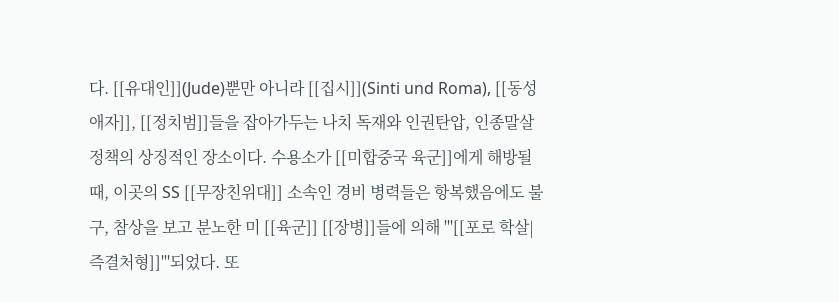다. [[유대인]](Jude)뿐만 아니라 [[집시]](Sinti und Roma), [[동성애자]], [[정치범]]들을 잡아가두는 나치 독재와 인권탄압, 인종말살 정책의 상징적인 장소이다. 수용소가 [[미합중국 육군]]에게 해방될 때, 이곳의 SS [[무장친위대]] 소속인 경비 병력들은 항복했음에도 불구, 참상을 보고 분노한 미 [[육군]] [[장병]]들에 의해 '''[[포로 학살|즉결처형]]'''되었다. 또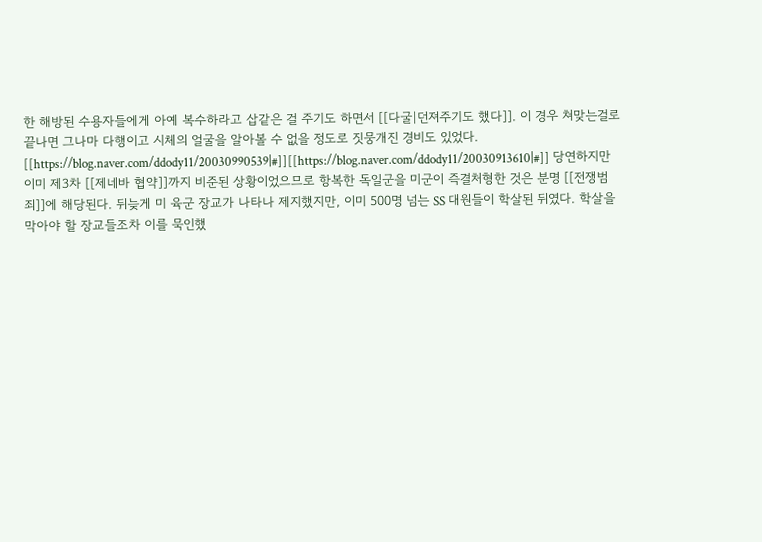한 해방된 수용자들에게 아예 복수하라고 삽같은 걸 주기도 하면서 [[다굴|던져주기도 했다]]. 이 경우 쳐맞는걸로 끝나면 그나마 다행이고 시체의 얼굴을 알아볼 수 없을 정도로 짓뭉개진 경비도 있었다. [[https://blog.naver.com/ddody11/20030990539|#]][[https://blog.naver.com/ddody11/20030913610|#]] 당연하지만 이미 제3차 [[제네바 협약]]까지 비준된 상황이었으므로 항복한 독일군을 미군이 즉결처형한 것은 분명 [[전쟁범죄]]에 해당된다. 뒤늦게 미 육군 장교가 나타나 제지했지만, 이미 500명 넘는 SS 대원들이 학살된 뒤였다. 학살을 막아야 할 장교들조차 이를 묵인했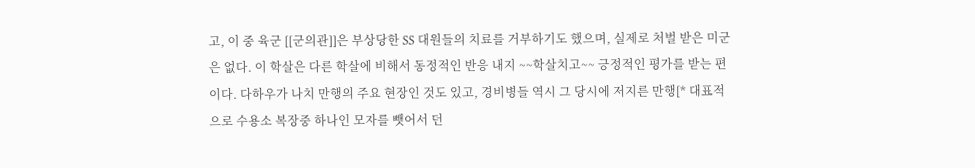고, 이 중 육군 [[군의관]]은 부상당한 SS 대원들의 치료를 거부하기도 했으며, 실제로 처벌 받은 미군은 없다. 이 학살은 다른 학살에 비해서 동정적인 반응 내지 ~~학살치고~~ 긍정적인 평가를 받는 편이다. 다하우가 나치 만행의 주요 현장인 것도 있고, 경비병들 역시 그 당시에 저지른 만행[* 대표적으로 수용소 복장중 하나인 모자를 뺏어서 던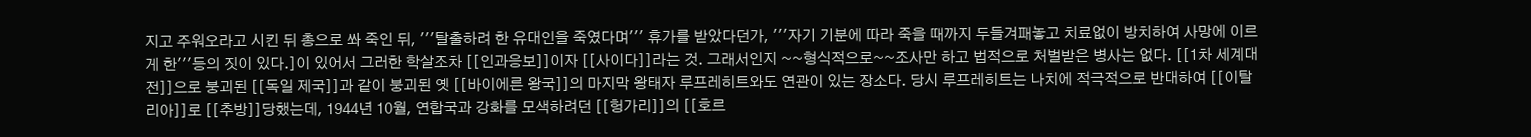지고 주워오라고 시킨 뒤 총으로 쏴 죽인 뒤, '''탈출하려 한 유대인을 죽였다며''' 휴가를 받았다던가, '''자기 기분에 따라 죽을 때까지 두들겨패놓고 치료없이 방치하여 사망에 이르게 한'''등의 짓이 있다.]이 있어서 그러한 학살조차 [[인과응보]]이자 [[사이다]]라는 것. 그래서인지 ~~형식적으로~~조사만 하고 법적으로 처벌받은 병사는 없다. [[1차 세계대전]]으로 붕괴된 [[독일 제국]]과 같이 붕괴된 옛 [[바이에른 왕국]]의 마지막 왕태자 루프레히트와도 연관이 있는 장소다. 당시 루프레히트는 나치에 적극적으로 반대하여 [[이탈리아]]로 [[추방]]당했는데, 1944년 10월, 연합국과 강화를 모색하려던 [[헝가리]]의 [[호르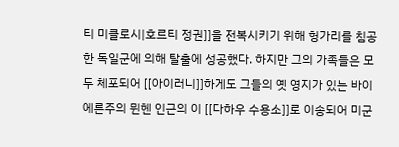티 미클로시|호르티 정권]]을 전복시키기 위해 헝가리를 침공한 독일군에 의해 탈출에 성공했다. 하지만 그의 가족들은 모두 체포되어 [[아이러니]]하게도 그들의 옛 영지가 있는 바이에른주의 뮌헨 인근의 이 [[다하우 수용소]]로 이송되어 미군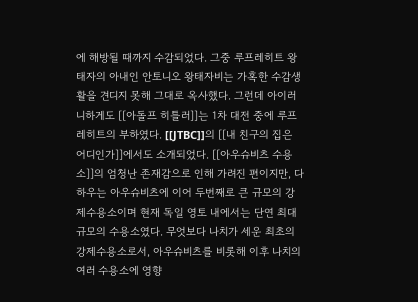에 해방될 때까지 수감되었다. 그중 루프레히트 왕태자의 아내인 안토니오 왕태자비는 가혹한 수감생활을 견디지 못해 그대로 옥사했다. 그런데 아이러니하게도 [[아돌프 히틀러]]는 1차 대전 중에 루프레히트의 부하였다. [[JTBC]]의 [[내 친구의 집은 어디인가]]에서도 소개되었다. [[아우슈비츠 수용소]]의 엄청난 존재감으로 인해 가려진 편이지만, 다하우는 아우슈비츠에 이어 두번째로 큰 규모의 강제수용소이며 현재 독일 영토 내에서는 단연 최대 규모의 수용소였다. 무엇보다 나치가 세운 최초의 강제수용소로서, 아우슈비츠를 비롯해 이후 나치의 여러 수용소에 영향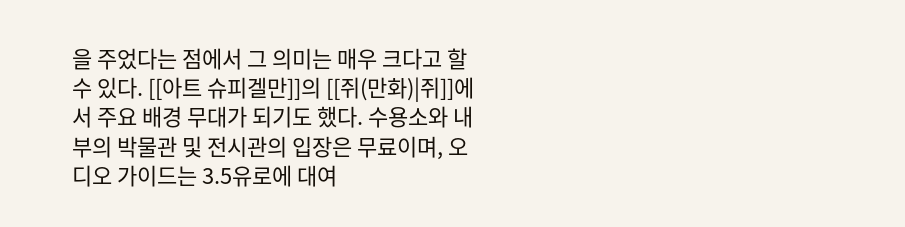을 주었다는 점에서 그 의미는 매우 크다고 할 수 있다. [[아트 슈피겔만]]의 [[쥐(만화)|쥐]]에서 주요 배경 무대가 되기도 했다. 수용소와 내부의 박물관 및 전시관의 입장은 무료이며, 오디오 가이드는 3.5유로에 대여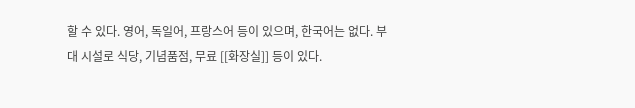할 수 있다. 영어, 독일어, 프랑스어 등이 있으며, 한국어는 없다. 부대 시설로 식당, 기념품점, 무료 [[화장실]] 등이 있다.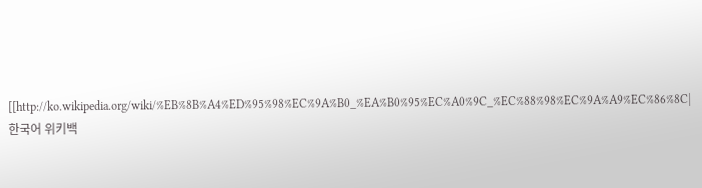[[http://ko.wikipedia.org/wiki/%EB%8B%A4%ED%95%98%EC%9A%B0_%EA%B0%95%EC%A0%9C_%EC%88%98%EC%9A%A9%EC%86%8C|한국어 위키백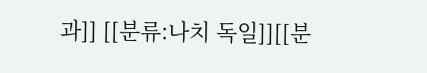과]] [[분류:나치 독일]][[분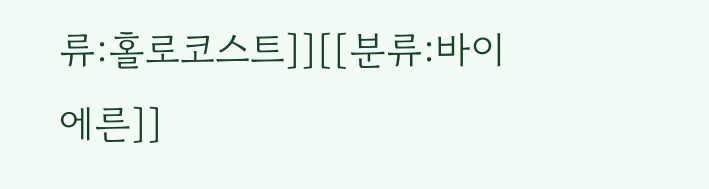류:홀로코스트]][[분류:바이에른]]